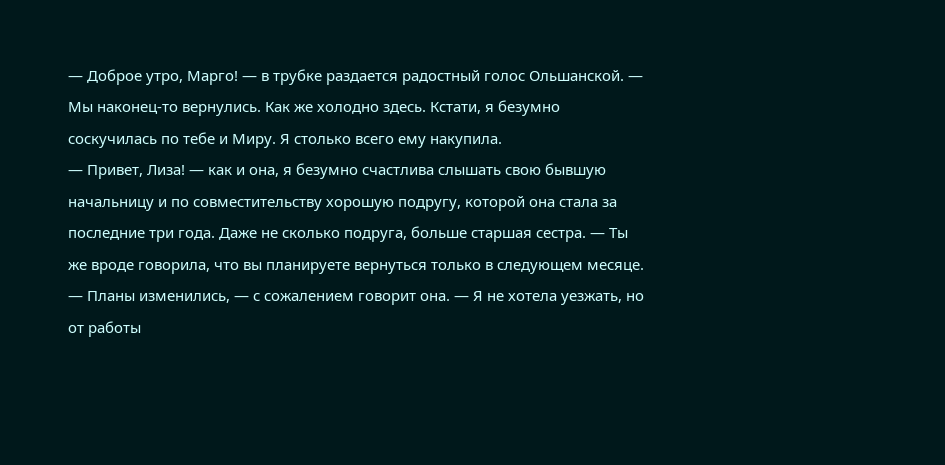— Доброе утро, Марго! — в трубке раздается радостный голос Ольшанской. — Мы наконец-то вернулись. Как же холодно здесь. Кстати, я безумно соскучилась по тебе и Миру. Я столько всего ему накупила.
— Привет, Лиза! — как и она, я безумно счастлива слышать свою бывшую начальницу и по совместительству хорошую подругу, которой она стала за последние три года. Даже не сколько подруга, больше старшая сестра. — Ты же вроде говорила, что вы планируете вернуться только в следующем месяце.
— Планы изменились, — с сожалением говорит она. — Я не хотела уезжать, но от работы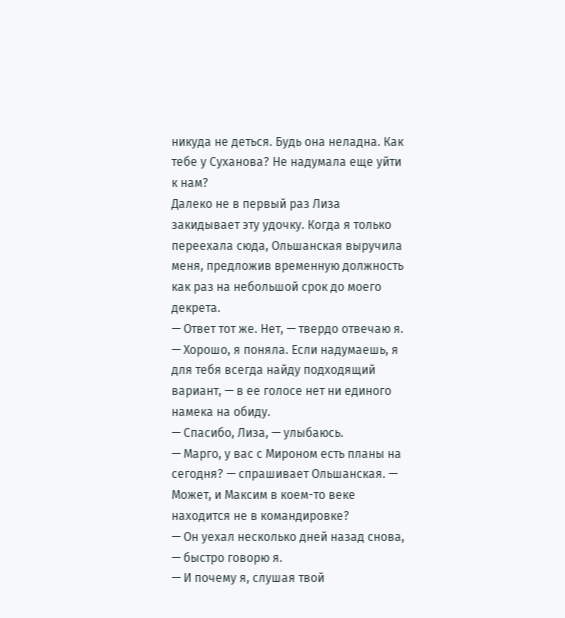никуда не деться. Будь она неладна. Как тебе у Суханова? Не надумала еще уйти к нам?
Далеко не в первый раз Лиза закидывает эту удочку. Когда я только переехала сюда, Ольшанская выручила меня, предложив временную должность как раз на небольшой срок до моего декрета.
— Ответ тот же. Нет, — твердо отвечаю я.
— Хорошо, я поняла. Если надумаешь, я для тебя всегда найду подходящий вариант, — в ее голосе нет ни единого намека на обиду.
— Спасибо, Лиза, — улыбаюсь.
— Марго, у вас с Мироном есть планы на сегодня? — спрашивает Ольшанская. — Может, и Максим в коем-то веке находится не в командировке?
— Он уехал несколько дней назад снова, — быстро говорю я.
— И почему я, слушая твой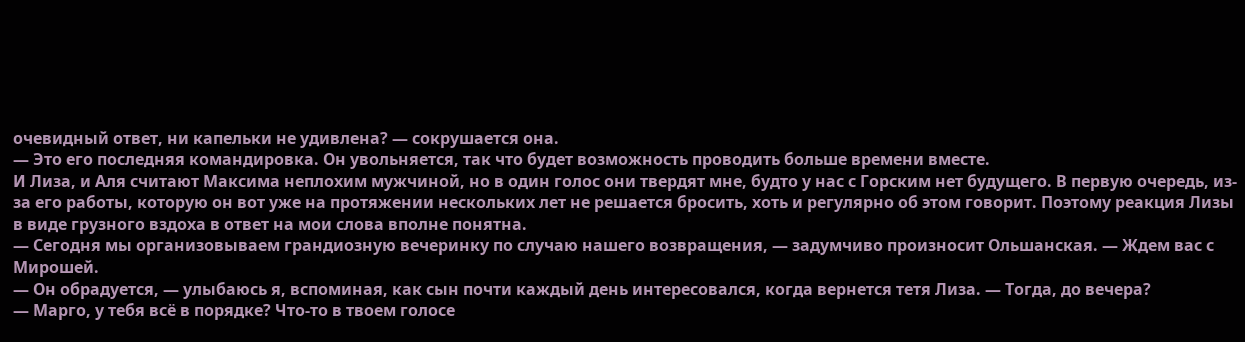очевидный ответ, ни капельки не удивлена? — сокрушается она.
— Это его последняя командировка. Он увольняется, так что будет возможность проводить больше времени вместе.
И Лиза, и Аля считают Максима неплохим мужчиной, но в один голос они твердят мне, будто у нас с Горским нет будущего. В первую очередь, из-за его работы, которую он вот уже на протяжении нескольких лет не решается бросить, хоть и регулярно об этом говорит. Поэтому реакция Лизы в виде грузного вздоха в ответ на мои слова вполне понятна.
— Сегодня мы организовываем грандиозную вечеринку по случаю нашего возвращения, — задумчиво произносит Ольшанская. — Ждем вас с Мирошей.
— Он обрадуется, — улыбаюсь я, вспоминая, как сын почти каждый день интересовался, когда вернется тетя Лиза. — Тогда, до вечера?
— Марго, у тебя всё в порядке? Что-то в твоем голосе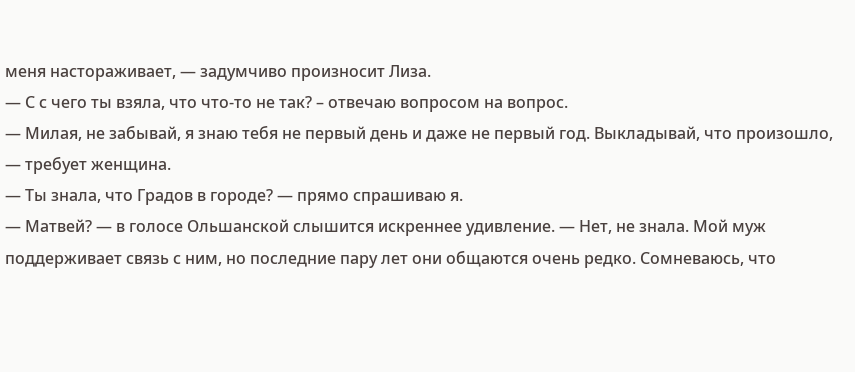меня настораживает, — задумчиво произносит Лиза.
— С с чего ты взяла, что что-то не так? – отвечаю вопросом на вопрос.
— Милая, не забывай, я знаю тебя не первый день и даже не первый год. Выкладывай, что произошло, — требует женщина.
— Ты знала, что Градов в городе? — прямо спрашиваю я.
— Матвей? — в голосе Ольшанской слышится искреннее удивление. — Нет, не знала. Мой муж поддерживает связь с ним, но последние пару лет они общаются очень редко. Сомневаюсь, что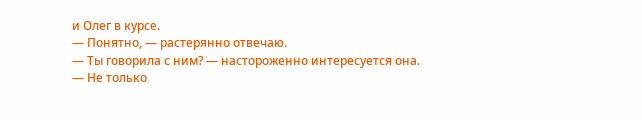и Олег в курсе.
— Понятно, — растерянно отвечаю.
— Ты говорила с ним? — настороженно интересуется она.
— Не только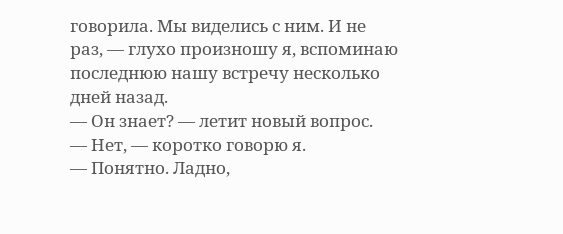говорила. Мы виделись с ним. И не раз, — глухо произношу я, вспоминаю последнюю нашу встречу несколько дней назад.
— Он знает? — летит новый вопрос.
— Нет, — коротко говорю я.
— Понятно. Ладно,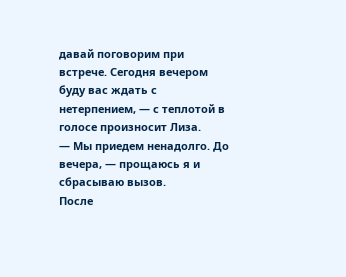давай поговорим при встрече. Сегодня вечером буду вас ждать с нетерпением, — с теплотой в голосе произносит Лиза.
— Мы приедем ненадолго. До вечера, — прощаюсь я и сбрасываю вызов.
После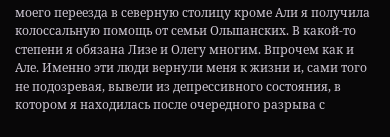моего переезда в северную столицу кроме Али я получила колоссальную помощь от семьи Ольшанских. В какой-то степени я обязана Лизе и Олегу многим. Впрочем как и Але. Именно эти люди вернули меня к жизни и, сами того не подозревая, вывели из депрессивного состояния, в котором я находилась после очередного разрыва с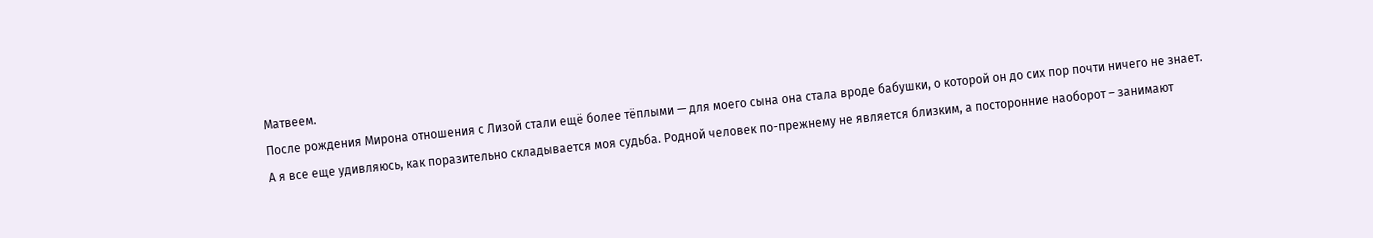Матвеем.
После рождения Мирона отношения с Лизой стали ещё более тёплыми — для моего сына она стала вроде бабушки, о которой он до сих пор почти ничего не знает. А я все еще удивляюсь, как поразительно складывается моя судьба. Родной человек по-прежнему не является близким, а посторонние наоборот – занимают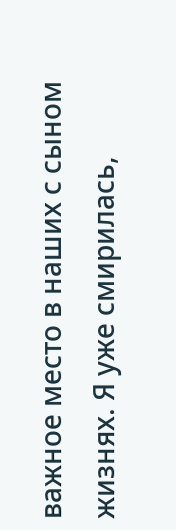важное место в наших с сыном жизнях. Я уже смирилась,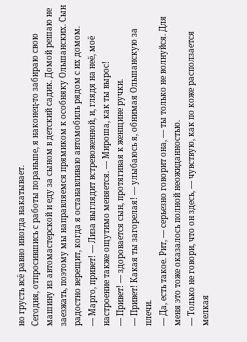но грусть всё равно иногда накатывает.
Сегодня, отпросившись с работы пораньше, я наконец-то забираю свою машину из автомастерской и еду за сыном в детский садик. Домой решаю не заезжать, поэтому мы направляемся прямиком к особняку Ольшанских. Сын радостно верещит, когда я останавливаю автомобиль рядом с их домом.
— Марго, привет! — Лиза выглядит встревоженной, и, глядя на неё, моё настроение также ощутимо меняется. — Мироша, как ты вырос!
— Привет! — здоровается сын, протягивая к женщине ручки.
— Привет! Какая ты загорелая! — улыбаюсь я, обнимая Ольшанскую за плечи.
— Да, есть такое. Рит, — серьезно говорит она, — ты только не волнуйся. Для меня это тоже оказалось полной неожиданностью.
— Только не говори, что он здесь, — чувствую, как по коже расползается мелкая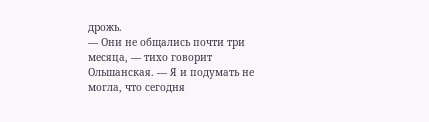дрожь.
— Они не общались почти три месяца, — тихо говорит Ольшанская. — Я и подумать не могла, что сегодня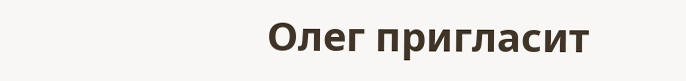Олег пригласит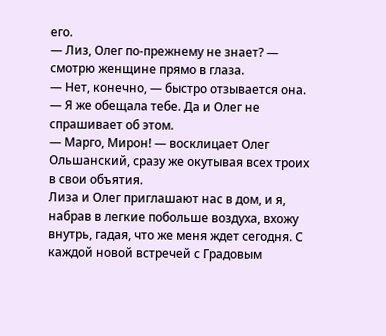его.
— Лиз, Олег по-прежнему не знает? — смотрю женщине прямо в глаза.
— Нет, конечно, — быстро отзывается она. — Я же обещала тебе. Да и Олег не спрашивает об этом.
— Марго, Мирон! — восклицает Олег Ольшанский, сразу же окутывая всех троих в свои объятия.
Лиза и Олег приглашают нас в дом, и я, набрав в легкие побольше воздуха, вхожу внутрь, гадая, что же меня ждет сегодня. С каждой новой встречей с Градовым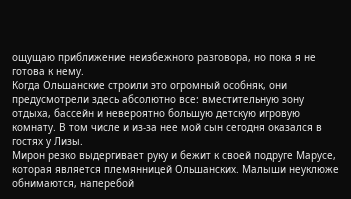ощущаю приближение неизбежного разговора, но пока я не готова к нему.
Когда Ольшанские строили это огромный особняк, они предусмотрели здесь абсолютно все: вместительную зону отдыха, бассейн и невероятно большую детскую игровую комнату. В том числе и из-за нее мой сын сегодня оказался в гостях у Лизы.
Мирон резко выдергивает руку и бежит к своей подруге Марусе, которая является племянницей Ольшанских. Малыши неуклюже обнимаются, наперебой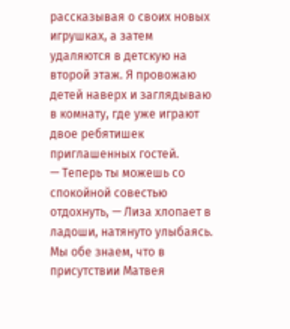рассказывая о своих новых игрушках, а затем удаляются в детскую на второй этаж. Я провожаю детей наверх и заглядываю в комнату, где уже играют двое ребятишек приглашенных гостей.
— Теперь ты можешь со спокойной совестью отдохнуть, — Лиза хлопает в ладоши, натянуто улыбаясь.
Мы обе знаем, что в присутствии Матвея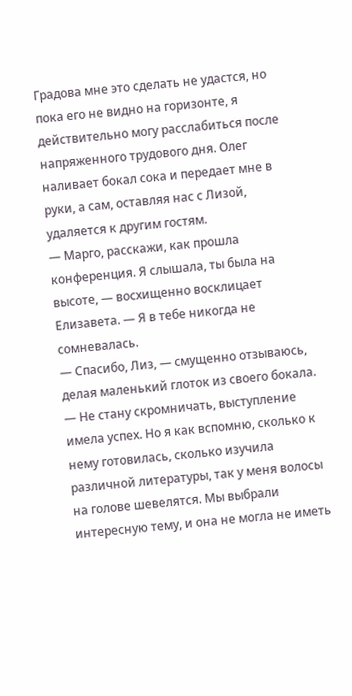Градова мне это сделать не удастся, но пока его не видно на горизонте, я действительно могу расслабиться после напряженного трудового дня. Олег наливает бокал сока и передает мне в руки, а сам, оставляя нас с Лизой, удаляется к другим гостям.
— Марго, расскажи, как прошла конференция. Я слышала, ты была на высоте, — восхищенно восклицает Елизавета. — Я в тебе никогда не сомневалась.
— Спасибо, Лиз, — смущенно отзываюсь, делая маленький глоток из своего бокала. — Не стану скромничать, выступление имела успех. Но я как вспомню, сколько к нему готовилась, сколько изучила различной литературы, так у меня волосы на голове шевелятся. Мы выбрали интересную тему, и она не могла не иметь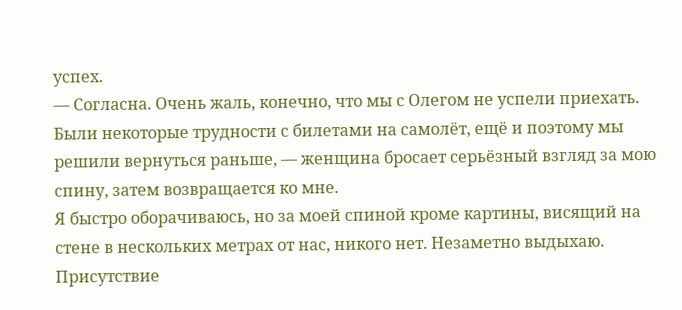успех.
— Согласна. Очень жаль, конечно, что мы с Олегом не успели приехать. Были некоторые трудности с билетами на самолёт, ещё и поэтому мы решили вернуться раньше, — женщина бросает серьёзный взгляд за мою спину, затем возвращается ко мне.
Я быстро оборачиваюсь, но за моей спиной кроме картины, висящий на стене в нескольких метрах от нас, никого нет. Незаметно выдыхаю. Присутствие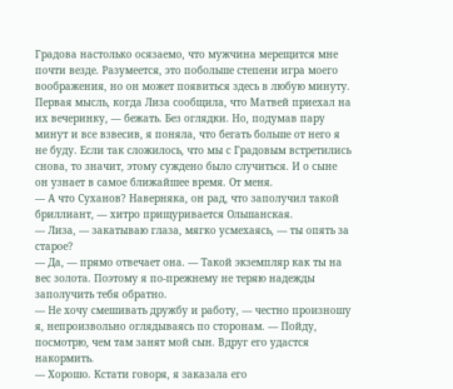Градова настолько осязаемо, что мужчина мерещится мне почти везде. Разумеется, это побольше степени игра моего воображения, но он может появиться здесь в любую минуту.
Первая мысль, когда Лиза сообщила, что Матвей приехал на их вечеринку, — бежать. Без оглядки. Но, подумав пару минут и все взвесив, я поняла, что бегать больше от него я не буду. Если так сложилось, что мы с Градовым встретились снова, то значит, этому суждено было случиться. И о сыне он узнает в самое ближайшее время. От меня.
— А что Суханов? Наверняка, он рад, что заполучил такой бриллиант, — хитро прищуривается Ольшанская.
— Лиза, — закатываю глаза, мягко усмехаясь, — ты опять за старое?
— Да, — прямо отвечает она. — Такой экземпляр как ты на вес золота. Поэтому я по-прежнему не теряю надежды заполучить тебя обратно.
— Не хочу смешивать дружбу и работу, — честно произношу я, непроизвольно оглядываясь по сторонам. — Пойду, посмотрю, чем там занят мой сын. Вдруг его удастся накормить.
— Хорошо. Кстати говоря, я заказала его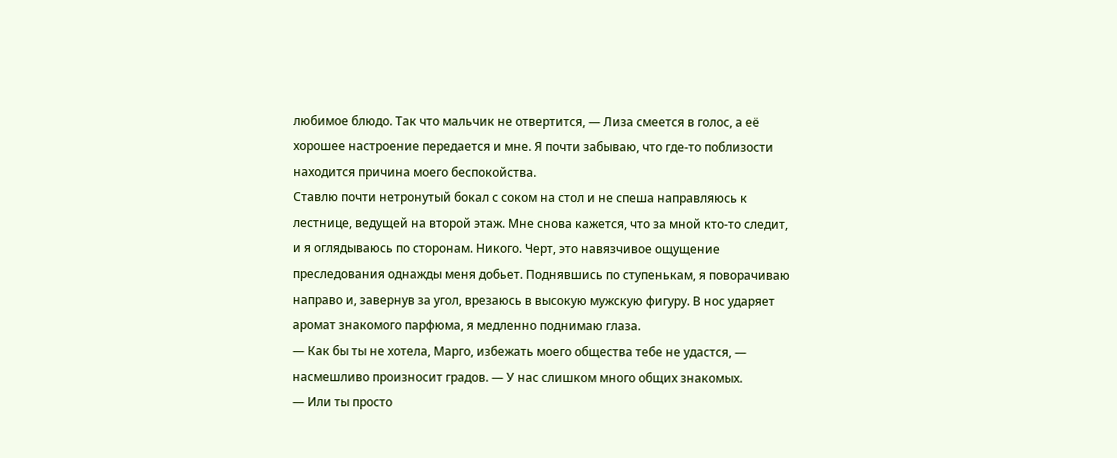любимое блюдо. Так что мальчик не отвертится, — Лиза смеется в голос, а её хорошее настроение передается и мне. Я почти забываю, что где-то поблизости находится причина моего беспокойства.
Ставлю почти нетронутый бокал с соком на стол и не спеша направляюсь к лестнице, ведущей на второй этаж. Мне снова кажется, что за мной кто-то следит, и я оглядываюсь по сторонам. Никого. Черт, это навязчивое ощущение преследования однажды меня добьет. Поднявшись по ступенькам, я поворачиваю направо и, завернув за угол, врезаюсь в высокую мужскую фигуру. В нос ударяет аромат знакомого парфюма, я медленно поднимаю глаза.
— Как бы ты не хотела, Марго, избежать моего общества тебе не удастся, — насмешливо произносит градов. — У нас слишком много общих знакомых.
— Или ты просто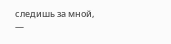следишь за мной, —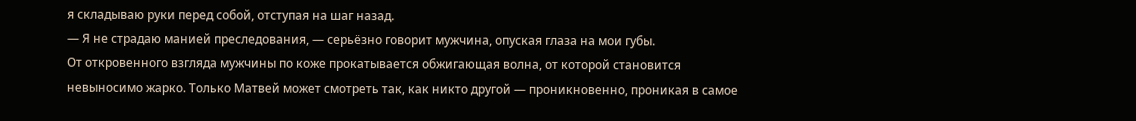я складываю руки перед собой, отступая на шаг назад.
— Я не страдаю манией преследования, — серьёзно говорит мужчина, опуская глаза на мои губы.
От откровенного взгляда мужчины по коже прокатывается обжигающая волна, от которой становится невыносимо жарко. Только Матвей может смотреть так, как никто другой — проникновенно, проникая в самое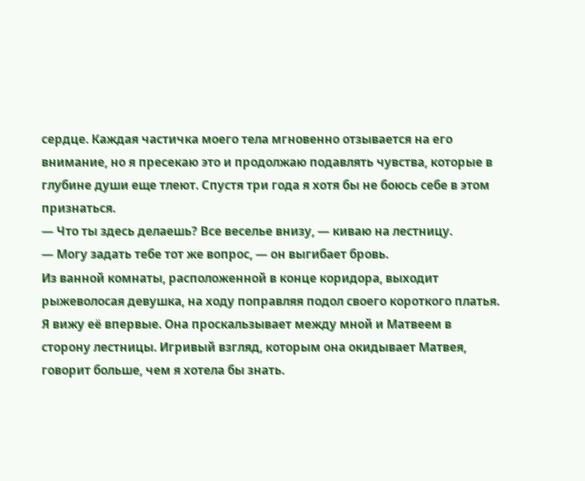сердце. Каждая частичка моего тела мгновенно отзывается на его внимание, но я пресекаю это и продолжаю подавлять чувства, которые в глубине души еще тлеют. Спустя три года я хотя бы не боюсь себе в этом признаться.
— Что ты здесь делаешь? Все веселье внизу, — киваю на лестницу.
— Могу задать тебе тот же вопрос, — он выгибает бровь.
Из ванной комнаты, расположенной в конце коридора, выходит рыжеволосая девушка, на ходу поправляя подол своего короткого платья. Я вижу её впервые. Она проскальзывает между мной и Матвеем в сторону лестницы. Игривый взгляд, которым она окидывает Матвея, говорит больше, чем я хотела бы знать.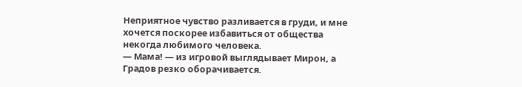Неприятное чувство разливается в груди, и мне хочется поскорее избавиться от общества некогда любимого человека.
— Мама! — из игровой выглядывает Мирон, а Градов резко оборачивается.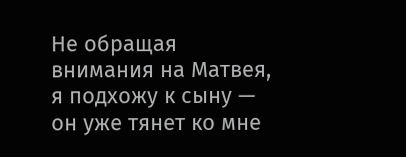Не обращая внимания на Матвея, я подхожу к сыну — он уже тянет ко мне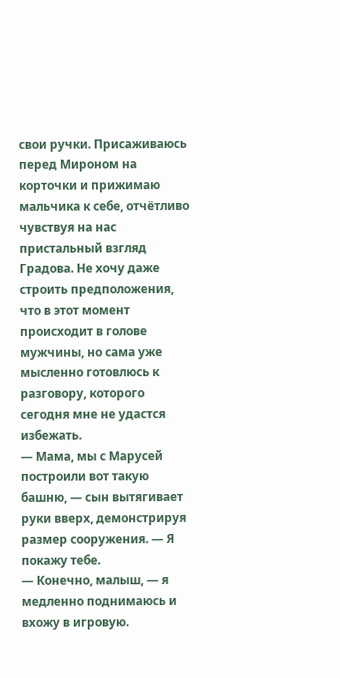свои ручки. Присаживаюсь перед Мироном на корточки и прижимаю мальчика к себе, отчётливо чувствуя на нас пристальный взгляд Градова. Не хочу даже строить предположения, что в этот момент происходит в голове мужчины, но сама уже мысленно готовлюсь к разговору, которого сегодня мне не удастся избежать.
— Мама, мы с Марусей построили вот такую башню, — сын вытягивает руки вверх, демонстрируя размер сооружения. — Я покажу тебе.
— Конечно, малыш, — я медленно поднимаюсь и вхожу в игровую.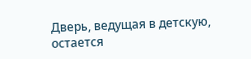Дверь, ведущая в детскую, остается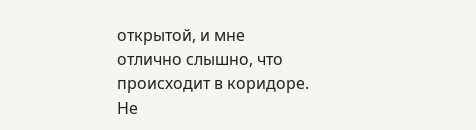открытой, и мне отлично слышно, что происходит в коридоре. Не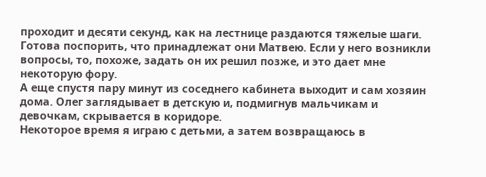проходит и десяти секунд, как на лестнице раздаются тяжелые шаги. Готова поспорить, что принадлежат они Матвею. Если у него возникли вопросы, то, похоже, задать он их решил позже, и это дает мне некоторую фору.
А еще спустя пару минут из соседнего кабинета выходит и сам хозяин дома. Олег заглядывает в детскую и, подмигнув мальчикам и девочкам, скрывается в коридоре.
Некоторое время я играю с детьми, а затем возвращаюсь в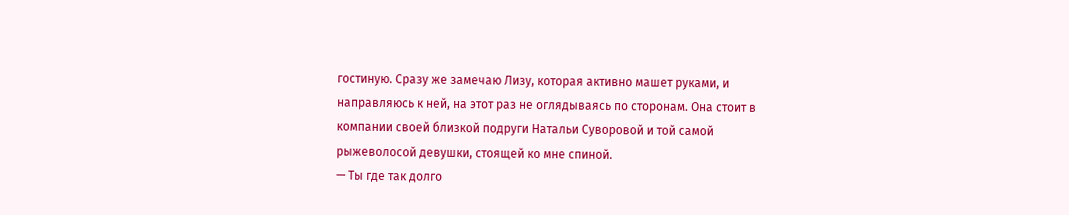гостиную. Сразу же замечаю Лизу, которая активно машет руками, и направляюсь к ней, на этот раз не оглядываясь по сторонам. Она стоит в компании своей близкой подруги Натальи Суворовой и той самой рыжеволосой девушки, стоящей ко мне спиной.
— Ты где так долго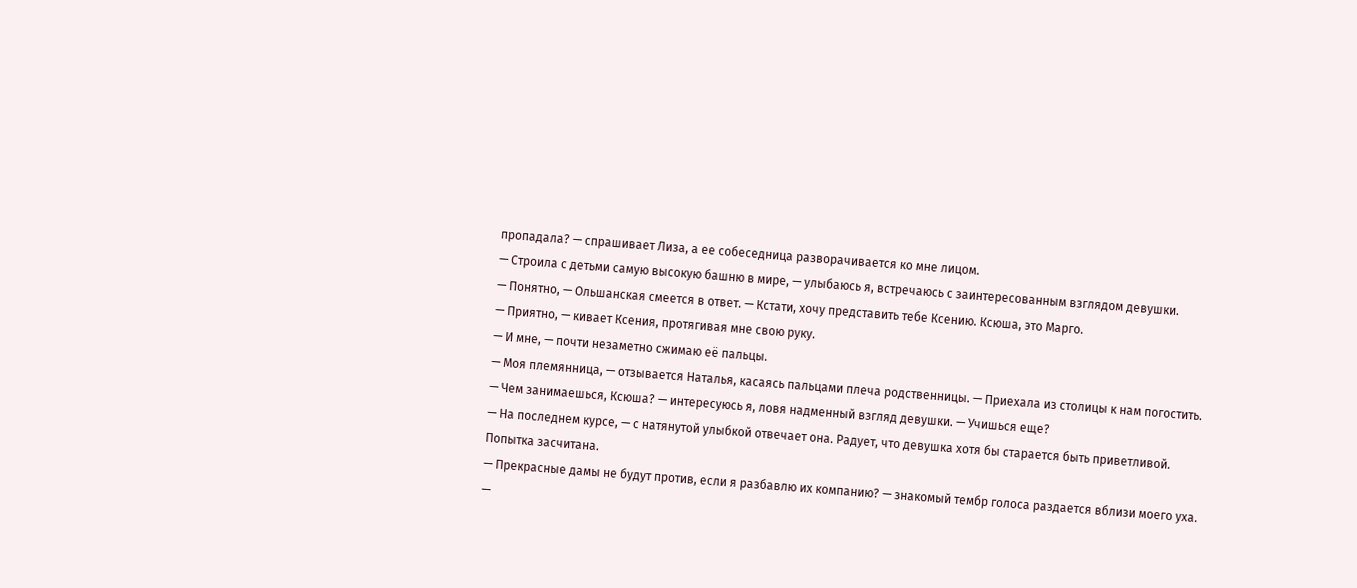пропадала? — спрашивает Лиза, а ее собеседница разворачивается ко мне лицом.
— Строила с детьми самую высокую башню в мире, — улыбаюсь я, встречаюсь с заинтересованным взглядом девушки.
— Понятно, — Ольшанская смеется в ответ. — Кстати, хочу представить тебе Ксению. Ксюша, это Марго.
— Приятно, — кивает Ксения, протягивая мне свою руку.
— И мне, — почти незаметно сжимаю её пальцы.
— Моя племянница, — отзывается Наталья, касаясь пальцами плеча родственницы. — Приехала из столицы к нам погостить.
— Чем занимаешься, Ксюша? — интересуюсь я, ловя надменный взгляд девушки. — Учишься еще?
— На последнем курсе, — с натянутой улыбкой отвечает она. Радует, что девушка хотя бы старается быть приветливой. Попытка засчитана.
— Прекрасные дамы не будут против, если я разбавлю их компанию? — знакомый тембр голоса раздается вблизи моего уха.
—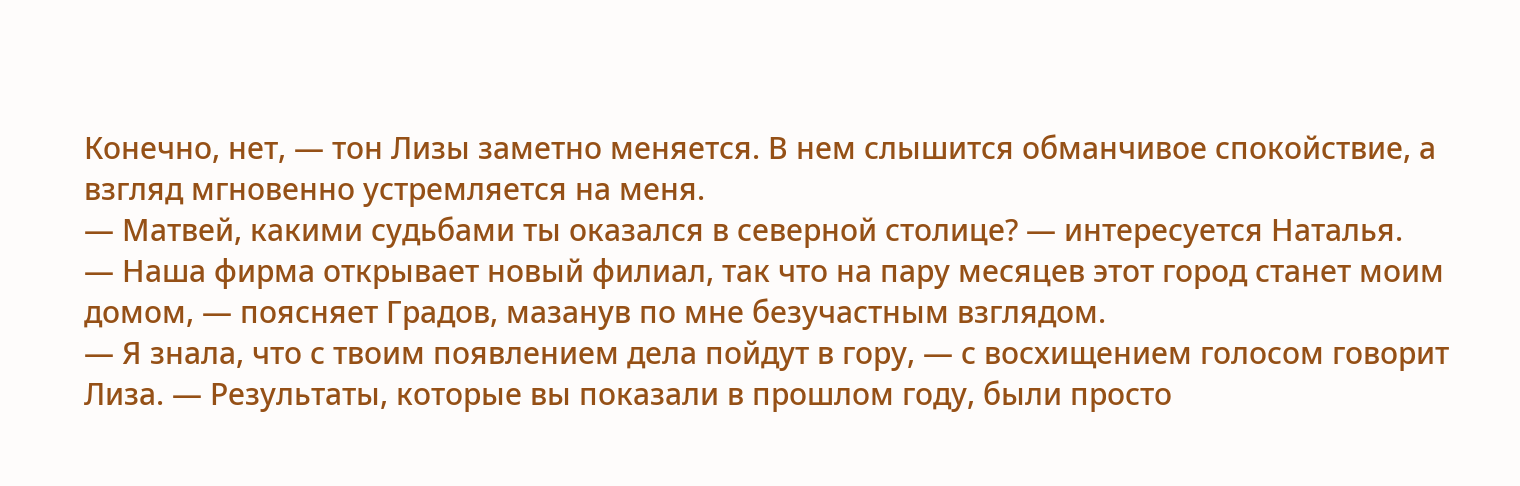Конечно, нет, — тон Лизы заметно меняется. В нем слышится обманчивое спокойствие, а взгляд мгновенно устремляется на меня.
— Матвей, какими судьбами ты оказался в северной столице? — интересуется Наталья.
— Наша фирма открывает новый филиал, так что на пару месяцев этот город станет моим домом, — поясняет Градов, мазанув по мне безучастным взглядом.
— Я знала, что с твоим появлением дела пойдут в гору, — с восхищением голосом говорит Лиза. — Результаты, которые вы показали в прошлом году, были просто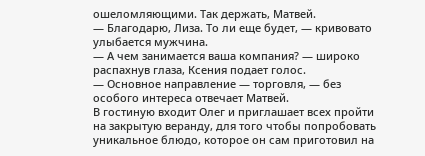ошеломляющими. Так держать, Матвей.
— Благодарю, Лиза. То ли еще будет, — кривовато улыбается мужчина.
— А чем занимается ваша компания? — широко распахнув глаза, Ксения подает голос.
— Основное направление — торговля, — без особого интереса отвечает Матвей.
В гостиную входит Олег и приглашает всех пройти на закрытую веранду, для того чтобы попробовать уникальное блюдо, которое он сам приготовил на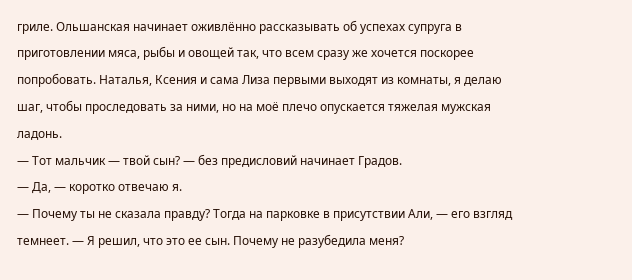гриле. Ольшанская начинает оживлённо рассказывать об успехах супруга в приготовлении мяса, рыбы и овощей так, что всем сразу же хочется поскорее попробовать. Наталья, Ксения и сама Лиза первыми выходят из комнаты, я делаю шаг, чтобы проследовать за ними, но на моё плечо опускается тяжелая мужская ладонь.
— Тот мальчик — твой сын? — без предисловий начинает Градов.
— Да, — коротко отвечаю я.
— Почему ты не сказала правду? Тогда на парковке в присутствии Али, — его взгляд темнеет. — Я решил, что это ее сын. Почему не разубедила меня?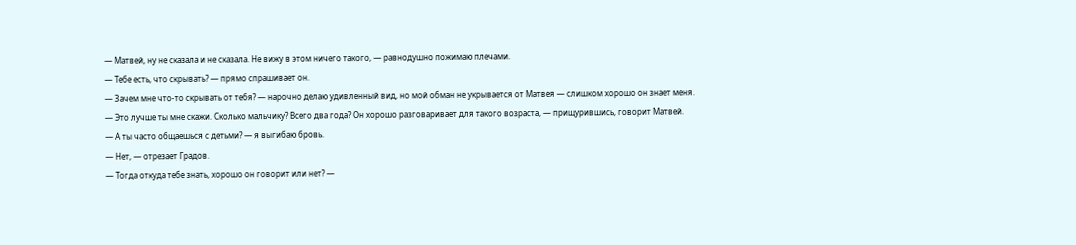— Матвей, ну не сказала и не сказала. Не вижу в этом ничего такого, — равнодушно пожимаю плечами.
— Тебе есть, что скрывать? — прямо спрашивает он.
— Зачем мне что-то скрывать от тебя? — нарочно делаю удивленный вид, но мой обман не укрывается от Матвея — слишком хорошо он знает меня.
— Это лучше ты мне скажи. Сколько мальчику? Всего два года? Он хорошо разговаривает для такого возраста, — прищурившись, говорит Матвей.
— А ты часто общаешься с детьми? — я выгибаю бровь.
— Нет, — отрезает Градов.
— Тогда откуда тебе знать, хорошо он говорит или нет? —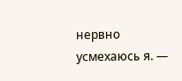нервно усмехаюсь я. —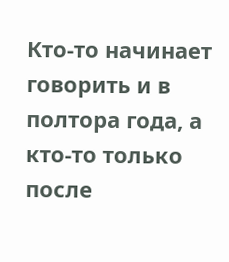Кто-то начинает говорить и в полтора года, а кто-то только после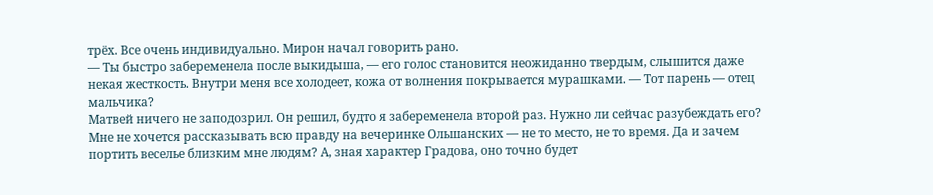трёх. Все очень индивидуально. Мирон начал говорить рано.
— Ты быстро забеременела после выкидыша, — его голос становится неожиданно твердым, слышится даже некая жесткость. Внутри меня все холодеет, кожа от волнения покрывается мурашками. — Тот парень — отец мальчика?
Матвей ничего не заподозрил. Он решил, будто я забеременела второй раз. Нужно ли сейчас разубеждать его? Мне не хочется рассказывать всю правду на вечеринке Ольшанских — не то место, не то время. Да и зачем портить веселье близким мне людям? А, зная характер Градова, оно точно будет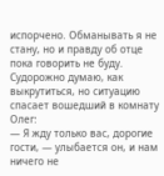испорчено. Обманывать я не стану, но и правду об отце пока говорить не буду. Судорожно думаю, как выкрутиться, но ситуацию спасает вошедший в комнату Олег:
— Я жду только вас, дорогие гости, — улыбается он, и нам ничего не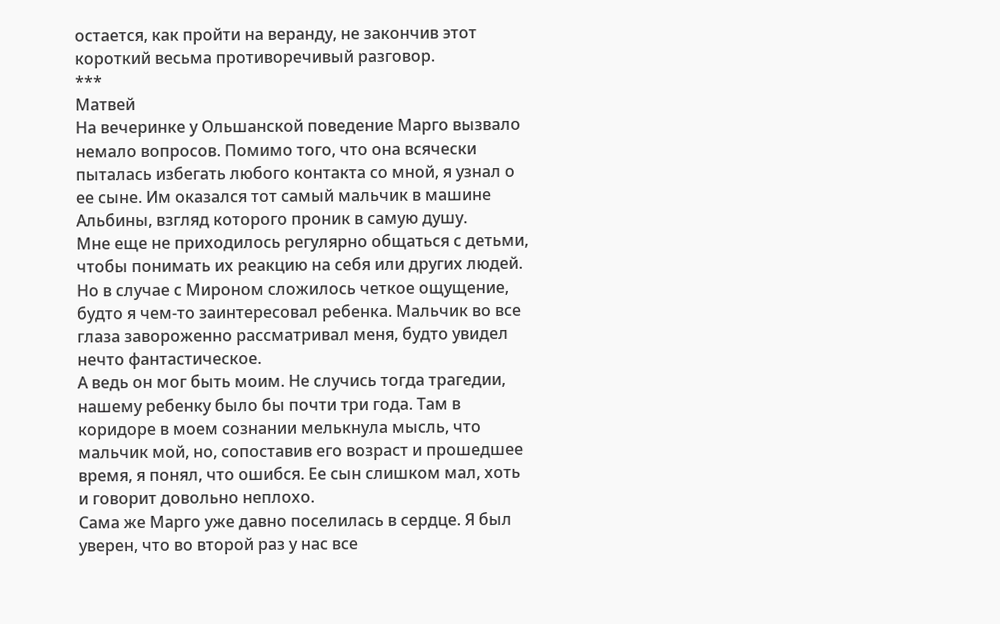остается, как пройти на веранду, не закончив этот короткий весьма противоречивый разговор.
***
Матвей
На вечеринке у Ольшанской поведение Марго вызвало немало вопросов. Помимо того, что она всячески пыталась избегать любого контакта со мной, я узнал о ее сыне. Им оказался тот самый мальчик в машине Альбины, взгляд которого проник в самую душу.
Мне еще не приходилось регулярно общаться с детьми, чтобы понимать их реакцию на себя или других людей. Но в случае с Мироном сложилось четкое ощущение, будто я чем-то заинтересовал ребенка. Мальчик во все глаза завороженно рассматривал меня, будто увидел нечто фантастическое.
А ведь он мог быть моим. Не случись тогда трагедии, нашему ребенку было бы почти три года. Там в коридоре в моем сознании мелькнула мысль, что мальчик мой, но, сопоставив его возраст и прошедшее время, я понял, что ошибся. Ее сын слишком мал, хоть и говорит довольно неплохо.
Сама же Марго уже давно поселилась в сердце. Я был уверен, что во второй раз у нас все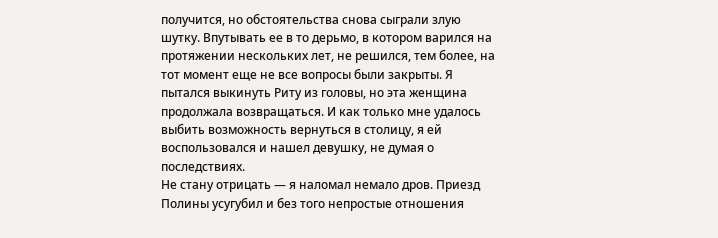получится, но обстоятельства снова сыграли злую шутку. Впутывать ее в то дерьмо, в котором варился на протяжении нескольких лет, не решился, тем более, на тот момент еще не все вопросы были закрыты. Я пытался выкинуть Риту из головы, но эта женщина продолжала возвращаться. И как только мне удалось выбить возможность вернуться в столицу, я ей воспользовался и нашел девушку, не думая о последствиях.
Не стану отрицать — я наломал немало дров. Приезд Полины усугубил и без того непростые отношения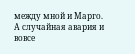между мной и Марго. А случайная авария и вовсе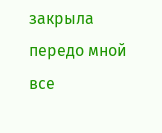закрыла передо мной все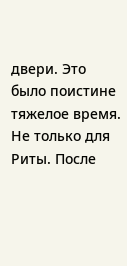двери. Это было поистине тяжелое время. Не только для Риты. После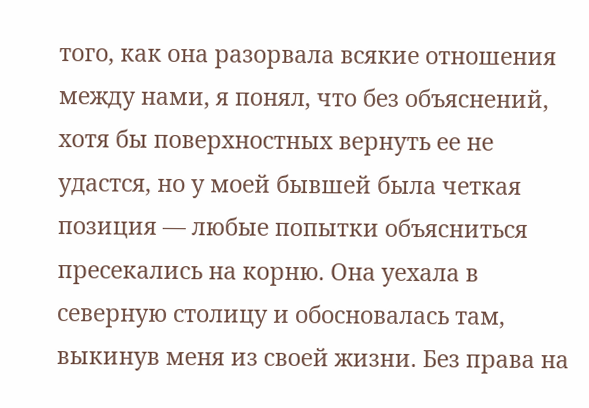того, как она разорвала всякие отношения между нами, я понял, что без объяснений, хотя бы поверхностных вернуть ее не удастся, но у моей бывшей была четкая позиция — любые попытки объясниться пресекались на корню. Она уехала в северную столицу и обосновалась там, выкинув меня из своей жизни. Без права на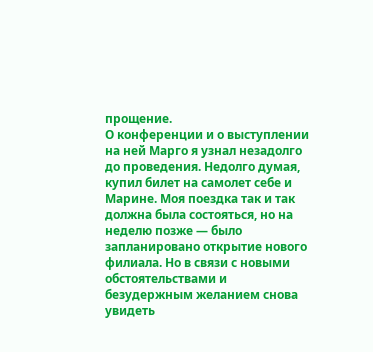прощение.
О конференции и о выступлении на ней Марго я узнал незадолго до проведения. Недолго думая, купил билет на самолет себе и Марине. Моя поездка так и так должна была состояться, но на неделю позже — было запланировано открытие нового филиала. Но в связи с новыми обстоятельствами и безудержным желанием снова увидеть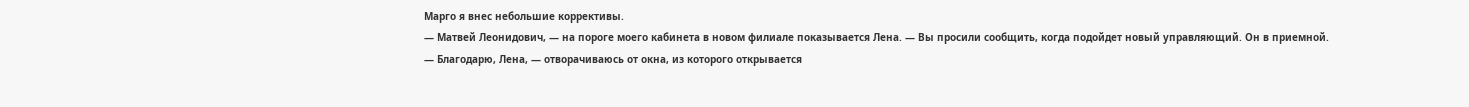Марго я внес небольшие коррективы.
— Матвей Леонидович, — на пороге моего кабинета в новом филиале показывается Лена. — Вы просили сообщить, когда подойдет новый управляющий. Он в приемной.
— Благодарю, Лена, — отворачиваюсь от окна, из которого открывается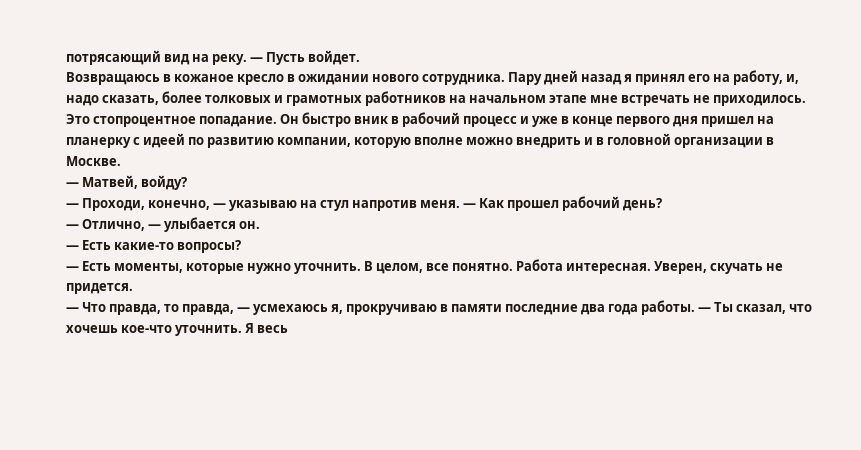потрясающий вид на реку. — Пусть войдет.
Возвращаюсь в кожаное кресло в ожидании нового сотрудника. Пару дней назад я принял его на работу, и, надо сказать, более толковых и грамотных работников на начальном этапе мне встречать не приходилось. Это стопроцентное попадание. Он быстро вник в рабочий процесс и уже в конце первого дня пришел на планерку с идеей по развитию компании, которую вполне можно внедрить и в головной организации в Москве.
— Матвей, войду?
— Проходи, конечно, — указываю на стул напротив меня. — Как прошел рабочий день?
— Отлично, — улыбается он.
— Есть какие-то вопросы?
— Есть моменты, которые нужно уточнить. В целом, все понятно. Работа интересная. Уверен, скучать не придется.
— Что правда, то правда, — усмехаюсь я, прокручиваю в памяти последние два года работы. — Ты сказал, что хочешь кое-что уточнить. Я весь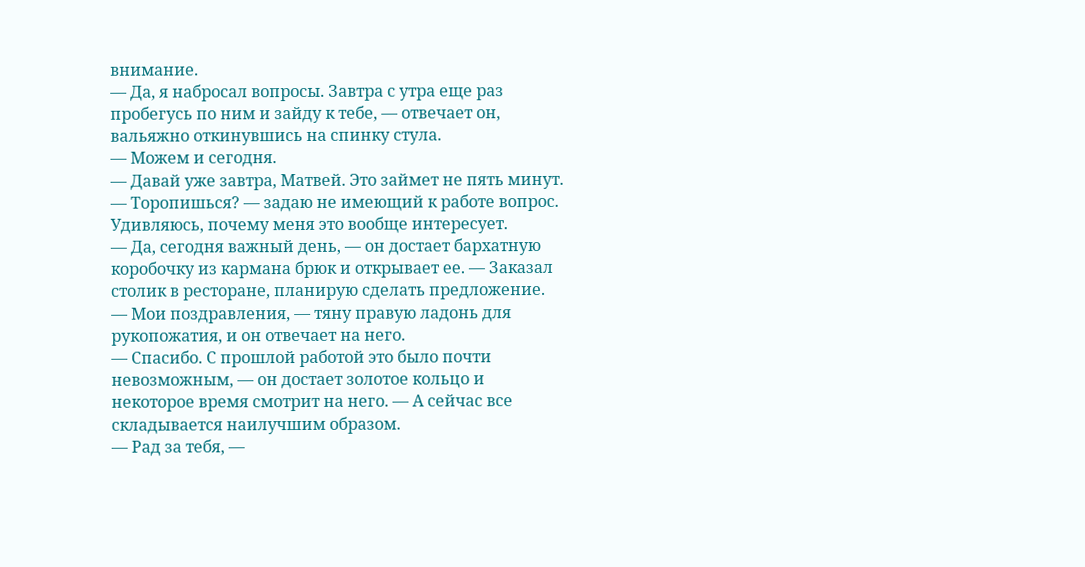внимание.
— Да, я набросал вопросы. Завтра с утра еще раз пробегусь по ним и зайду к тебе, — отвечает он, вальяжно откинувшись на спинку стула.
— Можем и сегодня.
— Давай уже завтра, Матвей. Это займет не пять минут.
— Торопишься? — задаю не имеющий к работе вопрос. Удивляюсь, почему меня это вообще интересует.
— Да, сегодня важный день, — он достает бархатную коробочку из кармана брюк и открывает ее. — Заказал столик в ресторане, планирую сделать предложение.
— Мои поздравления, — тяну правую ладонь для рукопожатия, и он отвечает на него.
— Спасибо. С прошлой работой это было почти невозможным, — он достает золотое кольцо и некоторое время смотрит на него. — А сейчас все складывается наилучшим образом.
— Рад за тебя, —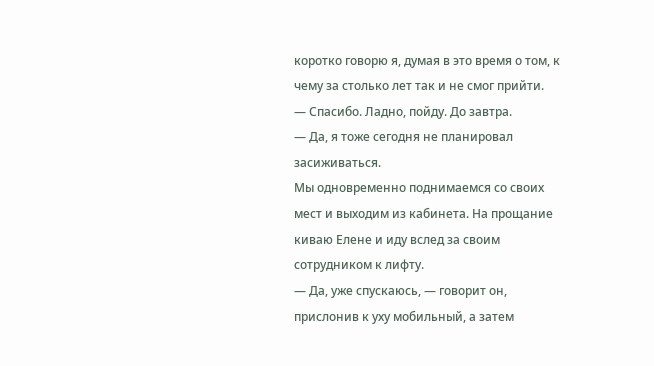коротко говорю я, думая в это время о том, к чему за столько лет так и не смог прийти.
— Спасибо. Ладно, пойду. До завтра.
— Да, я тоже сегодня не планировал засиживаться.
Мы одновременно поднимаемся со своих мест и выходим из кабинета. На прощание киваю Елене и иду вслед за своим сотрудником к лифту.
— Да, уже спускаюсь, — говорит он, прислонив к уху мобильный, а затем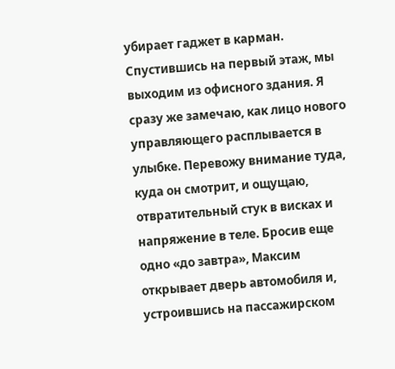убирает гаджет в карман.
Спустившись на первый этаж, мы выходим из офисного здания. Я сразу же замечаю, как лицо нового управляющего расплывается в улыбке. Перевожу внимание туда, куда он смотрит, и ощущаю, отвратительный стук в висках и напряжение в теле. Бросив еще одно «до завтра», Максим открывает дверь автомобиля и, устроившись на пассажирском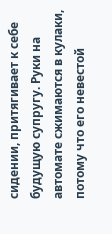сидении, притягивает к себе будущую супругу. Руки на автомате сжимаются в кулаки, потому что его невестой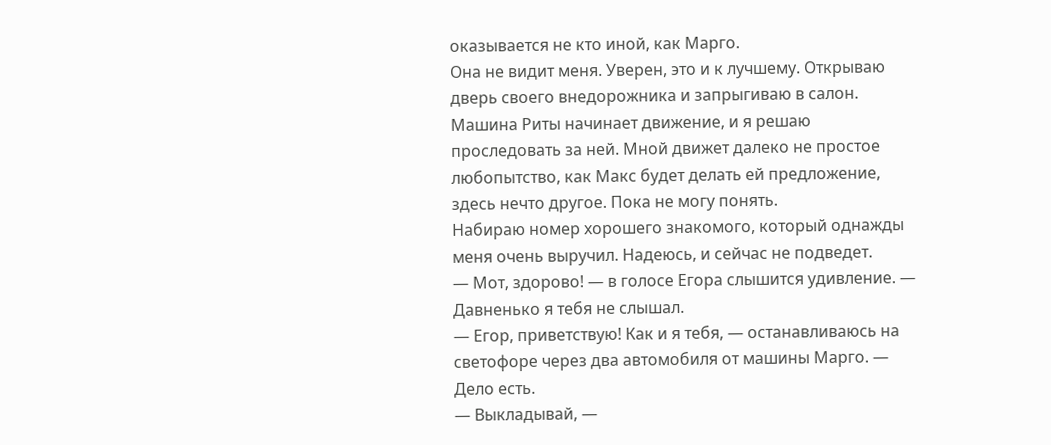оказывается не кто иной, как Марго.
Она не видит меня. Уверен, это и к лучшему. Открываю дверь своего внедорожника и запрыгиваю в салон. Машина Риты начинает движение, и я решаю проследовать за ней. Мной движет далеко не простое любопытство, как Макс будет делать ей предложение, здесь нечто другое. Пока не могу понять.
Набираю номер хорошего знакомого, который однажды меня очень выручил. Надеюсь, и сейчас не подведет.
— Мот, здорово! — в голосе Егора слышится удивление. — Давненько я тебя не слышал.
— Егор, приветствую! Как и я тебя, — останавливаюсь на светофоре через два автомобиля от машины Марго. — Дело есть.
— Выкладывай, —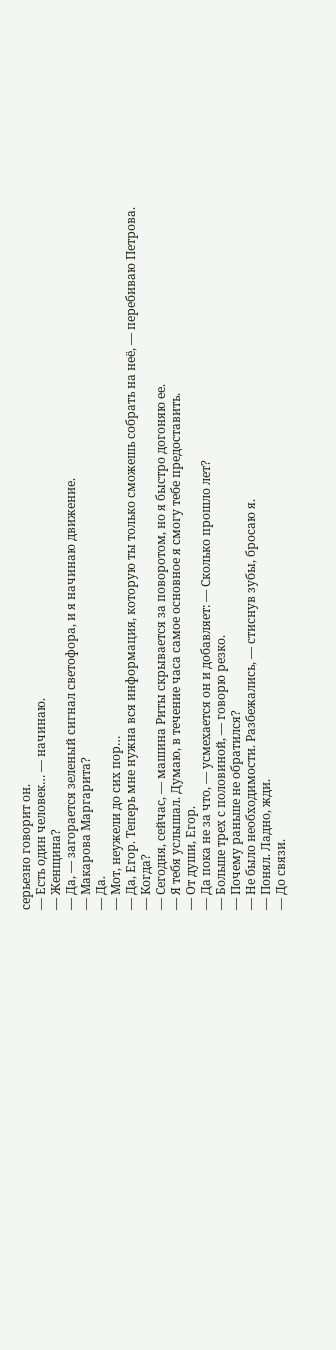серьезно говорит он.
— Есть один человек… — начинаю.
— Женщина?
— Да, — загорается зеленый сигнал светофора, и я начинаю движение.
— Макарова Маргарита?
— Да.
— Мот, неужели до сих пор…
— Да, Егор. Теперь мне нужна вся информация, которую ты только сможешь собрать на неё, — перебиваю Петрова.
— Когда?
— Сегодня, сейчас, — машина Риты скрывается за поворотом, но я быстро догоняю ее.
— Я тебя услышал. Думаю, в течение часа самое основное я смогу тебе предоставить.
— От души, Егор.
— Да пока не за что, — усмехается он и добавляет: — Сколько прошло лет?
— Больше трех с половиной, — говорю резко.
— Почему раньше не обратился?
— Не было необходимости. Разбежались, — стиснув зубы, бросаю я.
— Понял. Ладно, жди.
— До связи.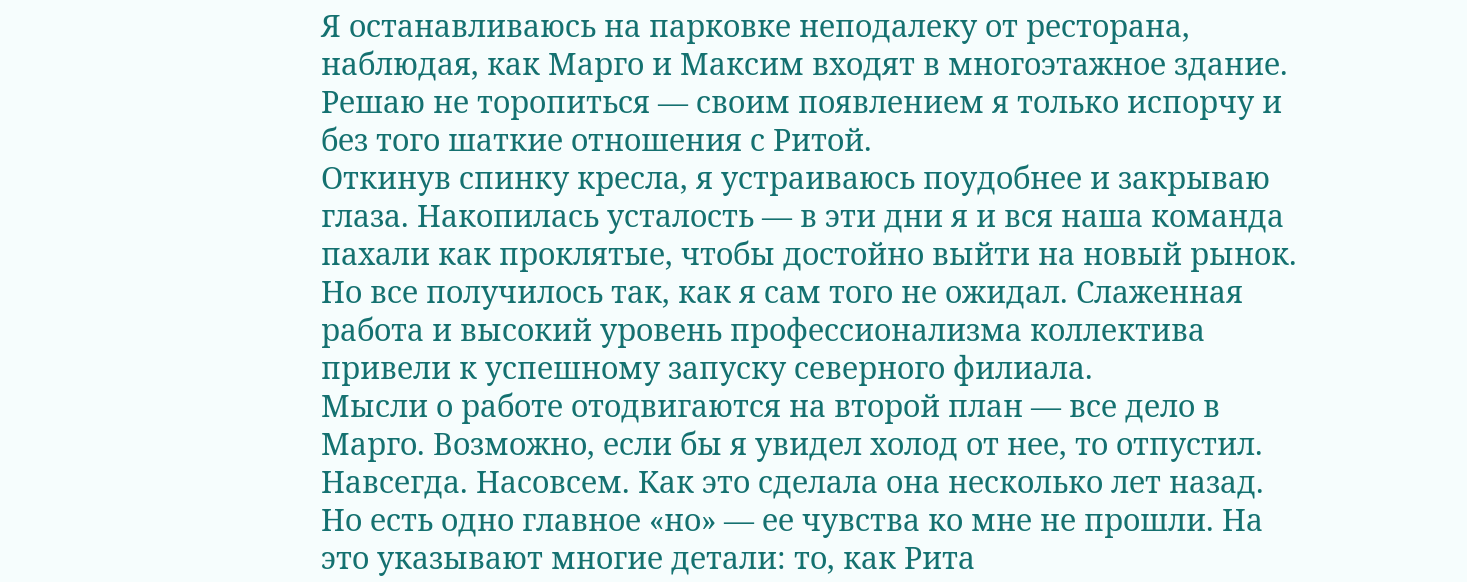Я останавливаюсь на парковке неподалеку от ресторана, наблюдая, как Марго и Максим входят в многоэтажное здание. Решаю не торопиться — своим появлением я только испорчу и без того шаткие отношения с Ритой.
Откинув спинку кресла, я устраиваюсь поудобнее и закрываю глаза. Накопилась усталость — в эти дни я и вся наша команда пахали как проклятые, чтобы достойно выйти на новый рынок. Но все получилось так, как я сам того не ожидал. Слаженная работа и высокий уровень профессионализма коллектива привели к успешному запуску северного филиала.
Мысли о работе отодвигаются на второй план — все дело в Марго. Возможно, если бы я увидел холод от нее, то отпустил. Навсегда. Насовсем. Как это сделала она несколько лет назад. Но есть одно главное «но» — ее чувства ко мне не прошли. На это указывают многие детали: то, как Рита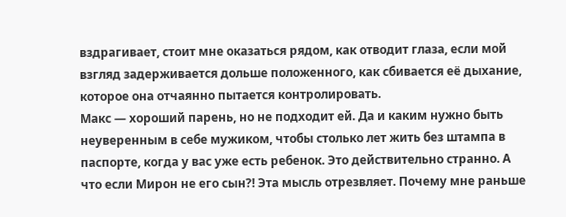вздрагивает, стоит мне оказаться рядом, как отводит глаза, если мой взгляд задерживается дольше положенного, как сбивается её дыхание, которое она отчаянно пытается контролировать.
Макс — хороший парень, но не подходит ей. Да и каким нужно быть неуверенным в себе мужиком, чтобы столько лет жить без штампа в паспорте, когда у вас уже есть ребенок. Это действительно странно. А что если Мирон не его сын?! Эта мысль отрезвляет. Почему мне раньше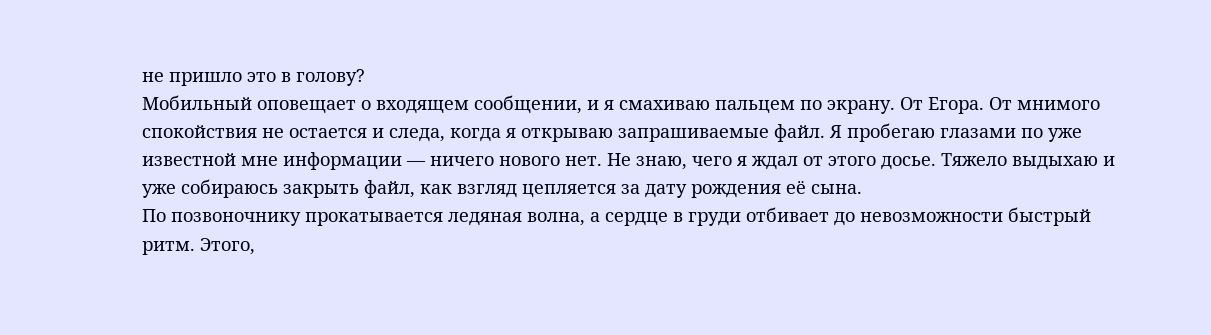не пришло это в голову?
Мобильный оповещает о входящем сообщении, и я смахиваю пальцем по экрану. От Егора. От мнимого спокойствия не остается и следа, когда я открываю запрашиваемые файл. Я пробегаю глазами по уже известной мне информации — ничего нового нет. Не знаю, чего я ждал от этого досье. Тяжело выдыхаю и уже собираюсь закрыть файл, как взгляд цепляется за дату рождения её сына.
По позвоночнику прокатывается ледяная волна, а сердце в груди отбивает до невозможности быстрый ритм. Этого,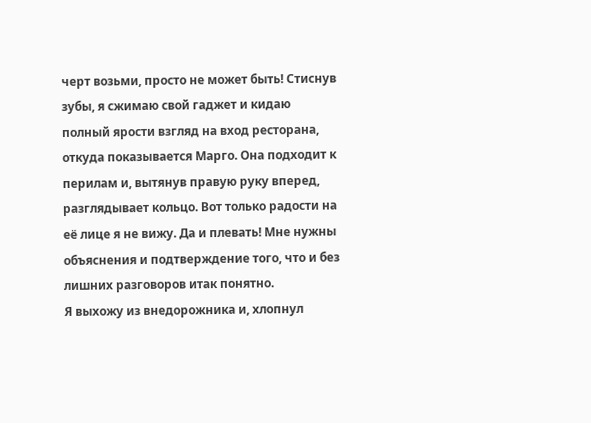черт возьми, просто не может быть! Стиснув зубы, я сжимаю свой гаджет и кидаю полный ярости взгляд на вход ресторана, откуда показывается Марго. Она подходит к перилам и, вытянув правую руку вперед, разглядывает кольцо. Вот только радости на её лице я не вижу. Да и плевать! Мне нужны объяснения и подтверждение того, что и без лишних разговоров итак понятно.
Я выхожу из внедорожника и, хлопнул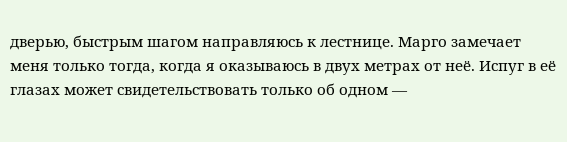дверью, быстрым шагом направляюсь к лестнице. Марго замечает меня только тогда, когда я оказываюсь в двух метрах от неё. Испуг в её глазах может свидетельствовать только об одном —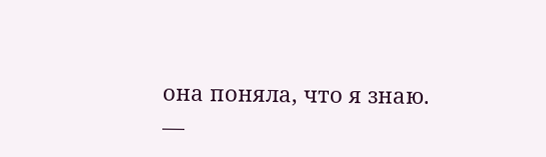она поняла, что я знаю.
—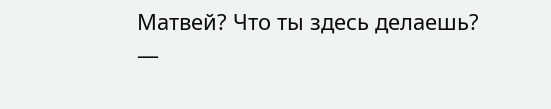Матвей? Что ты здесь делаешь?
—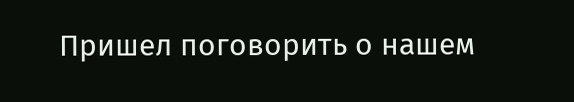Пришел поговорить о нашем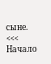сыне.
<<< Начало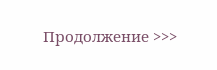Продолжение >>>